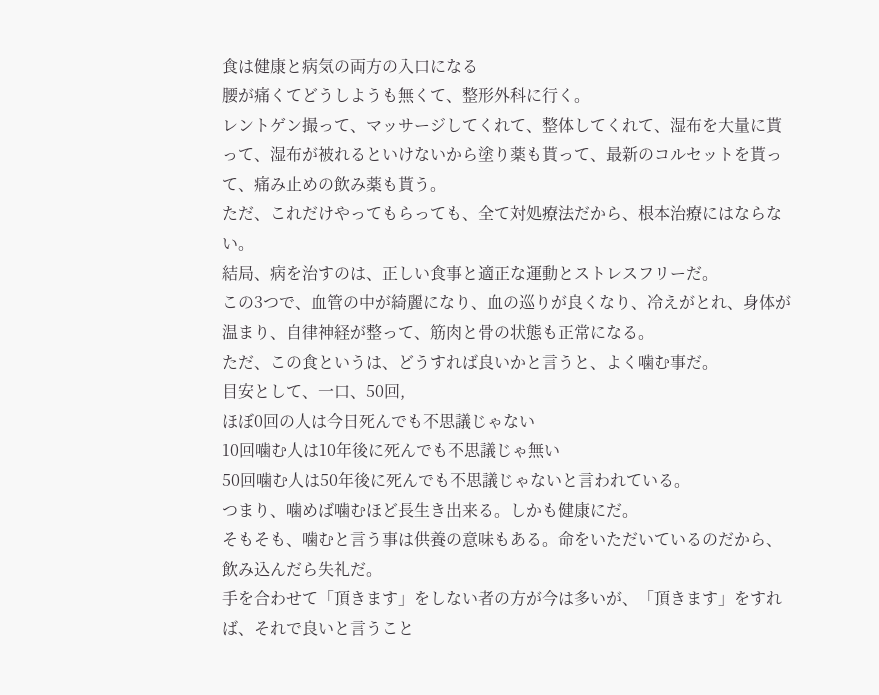食は健康と病気の両方の入口になる
腰が痛くてどうしようも無くて、整形外科に行く。
レントゲン撮って、マッサージしてくれて、整体してくれて、湿布を大量に貰って、湿布が被れるといけないから塗り薬も貰って、最新のコルセットを貰って、痛み止めの飲み薬も貰う。
ただ、これだけやってもらっても、全て対処療法だから、根本治療にはならない。
結局、病を治すのは、正しい食事と適正な運動とストレスフリーだ。
この3つで、血管の中が綺麗になり、血の巡りが良くなり、冷えがとれ、身体が温まり、自律神経が整って、筋肉と骨の状態も正常になる。
ただ、この食というは、どうすれば良いかと言うと、よく噛む事だ。
目安として、一口、50回,
ほぼ0回の人は今日死んでも不思議じゃない
10回噛む人は10年後に死んでも不思議じゃ無い
50回噛む人は50年後に死んでも不思議じゃないと言われている。
つまり、噛めば噛むほど長生き出来る。しかも健康にだ。
そもそも、噛むと言う事は供養の意味もある。命をいただいているのだから、飲み込んだら失礼だ。
手を合わせて「頂きます」をしない者の方が今は多いが、「頂きます」をすれば、それで良いと言うこと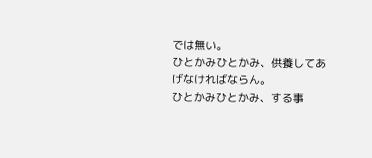では無い。
ひとかみひとかみ、供養してあげなければならん。
ひとかみひとかみ、する事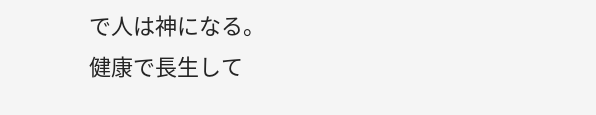で人は神になる。
健康で長生して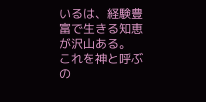いるは、経験豊富で生きる知恵が沢山ある。
これを神と呼ぶの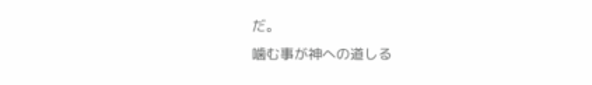だ。
噛む事が神への道しる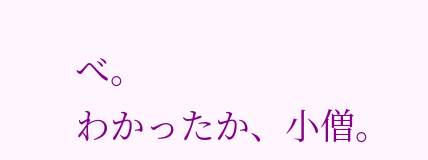べ。
わかったか、小僧。